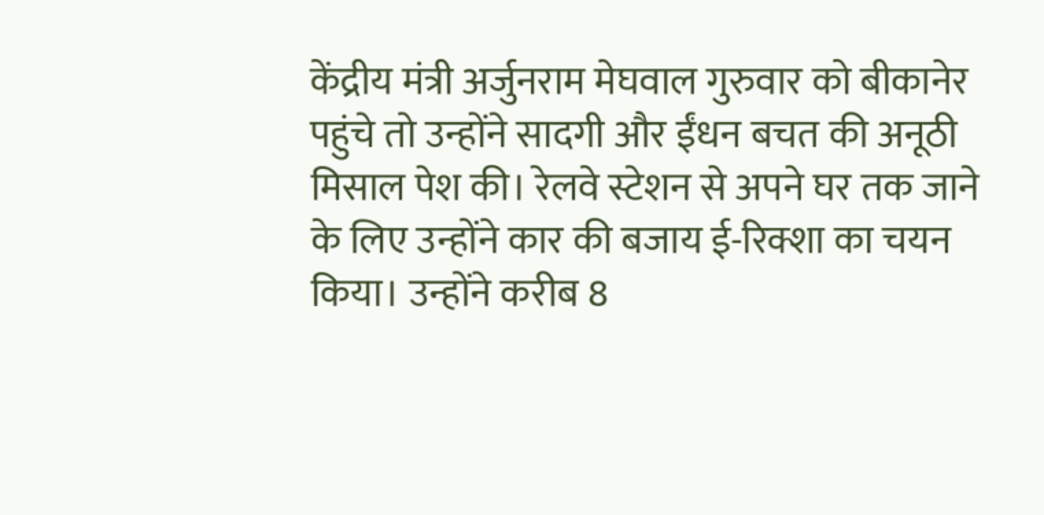केंद्रीय मंत्री अर्जुनराम मेघवाल गुरुवार को बीकानेर पहुंचे तो उन्होंने सादगी और ईंधन बचत की अनूठी मिसाल पेश की। रेलवे स्टेशन से अपने घर तक जाने के लिए उन्होंने कार की बजाय ई-रिक्शा का चयन किया। उन्होंने करीब 8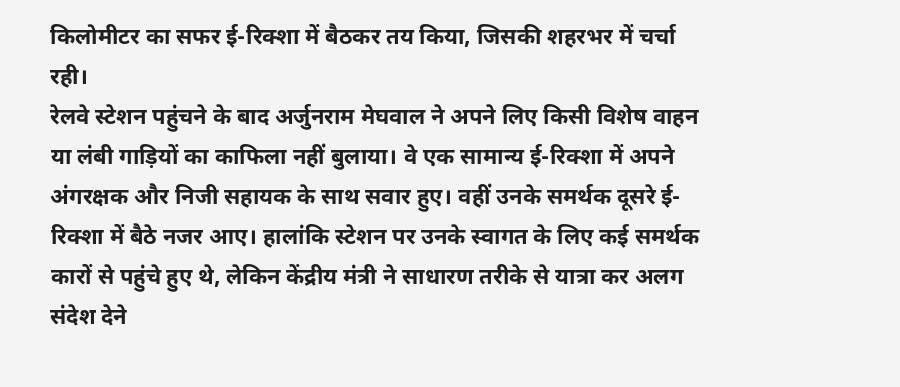किलोमीटर का सफर ई-रिक्शा में बैठकर तय किया, जिसकी शहरभर में चर्चा रही।
रेलवे स्टेशन पहुंचने के बाद अर्जुनराम मेघवाल ने अपने लिए किसी विशेष वाहन या लंबी गाड़ियों का काफिला नहीं बुलाया। वे एक सामान्य ई-रिक्शा में अपने अंगरक्षक और निजी सहायक के साथ सवार हुए। वहीं उनके समर्थक दूसरे ई-रिक्शा में बैठे नजर आए। हालांकि स्टेशन पर उनके स्वागत के लिए कई समर्थक कारों से पहुंचे हुए थे, लेकिन केंद्रीय मंत्री ने साधारण तरीके से यात्रा कर अलग संदेश देने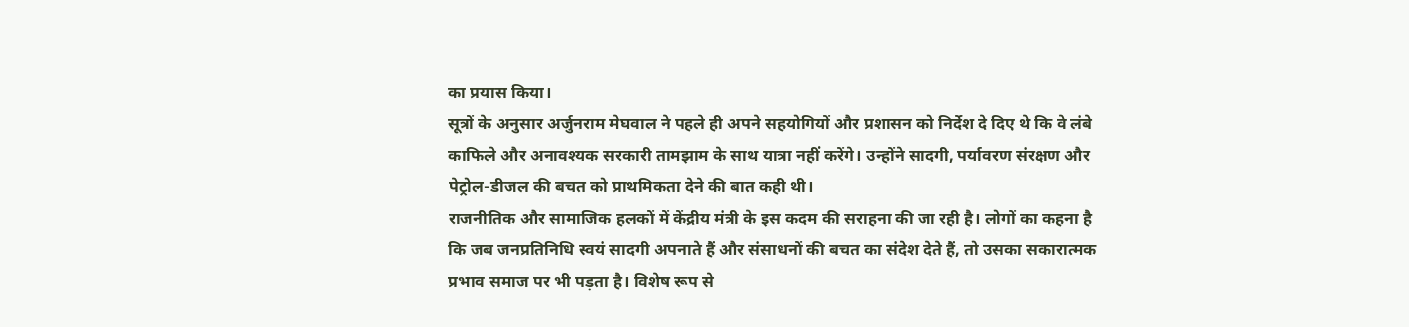का प्रयास किया।
सूत्रों के अनुसार अर्जुनराम मेघवाल ने पहले ही अपने सहयोगियों और प्रशासन को निर्देश दे दिए थे कि वे लंबे काफिले और अनावश्यक सरकारी तामझाम के साथ यात्रा नहीं करेंगे। उन्होंने सादगी, पर्यावरण संरक्षण और पेट्रोल-डीजल की बचत को प्राथमिकता देने की बात कही थी।
राजनीतिक और सामाजिक हलकों में केंद्रीय मंत्री के इस कदम की सराहना की जा रही है। लोगों का कहना है कि जब जनप्रतिनिधि स्वयं सादगी अपनाते हैं और संसाधनों की बचत का संदेश देते हैं, तो उसका सकारात्मक प्रभाव समाज पर भी पड़ता है। विशेष रूप से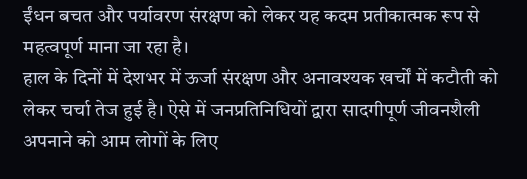ईंधन बचत और पर्यावरण संरक्षण को लेकर यह कदम प्रतीकात्मक रूप से महत्वपूर्ण माना जा रहा है।
हाल के दिनों में देशभर में ऊर्जा संरक्षण और अनावश्यक खर्चों में कटौती को लेकर चर्चा तेज हुई है। ऐसे में जनप्रतिनिधियों द्वारा सादगीपूर्ण जीवनशैली अपनाने को आम लोगों के लिए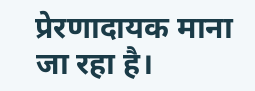प्रेरणादायक माना जा रहा है।